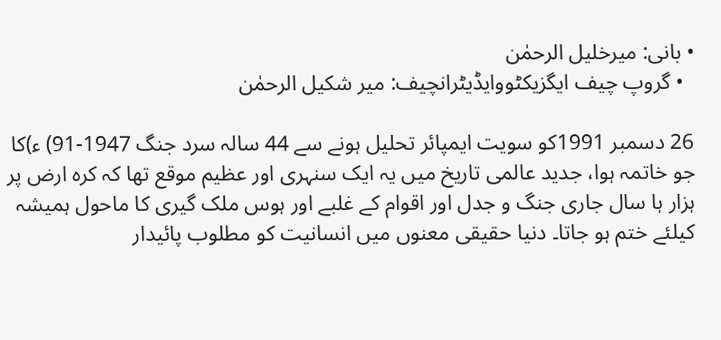• بانی: میرخلیل الرحمٰن
  • گروپ چیف ایگزیکٹووایڈیٹرانچیف: میر شکیل الرحمٰن

26 دسمبر 1991کو سویت ایمپائر تحلیل ہونے سے 44 سالہ سرد جنگ 1947-91) ء)کا جو خاتمہ ہوا، جدید عالمی تاریخ میں یہ ایک سنہری اور عظیم موقع تھا کہ کرہ ارض پر ہزار ہا سال جاری جنگ و جدل اور اقوام کے غلبے اور ہوس ملک گیری کا ماحول ہمیشہ کیلئے ختم ہو جاتا۔ دنیا حقیقی معنوں میں انسانیت کو مطلوب پائیدار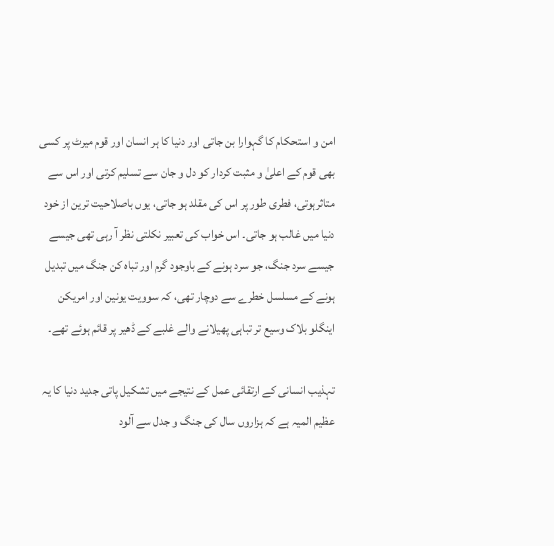امن و استحکام کا گہوارا بن جاتی اور دنیا کا ہر انسان اور قوم میرٹ پر کسی بھی قوم کے اعلیٰ و مثبت کردار کو دل و جان سے تسلیم کرتی اور اس سے متاثرہوتی، فطری طور پر اس کی مقلد ہو جاتی، یوں باصلاحیت ترین از خود دنیا میں غالب ہو جاتی۔ اس خواب کی تعبیر نکلتی نظر آ رہی تھی جیسے جیسے سرد جنگ، جو سرد ہونے کے باوجود گرم اور تباہ کن جنگ میں تبدیل ہونے کے مسلسل خطرے سے دوچار تھی، کہ سوویت یونین اور امریکن اینگلو بلاک وسیع تر تباہی پھیلانے والے غلبے کے ڈھیر پر قائم ہوئے تھے۔

تہذیب انسانی کے ارتقائی عمل کے نتیجے میں تشکیل پاتی جدید دنیا کا یہ عظیم المیہ ہے کہ ہزاروں سال کی جنگ و جدل سے آلود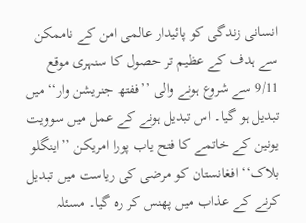انسانی زندگی کو پائیدار عالمی امن کے ناممکن سے ہدف کے عظیم تر حصول کا سنہری موقع 9/11 سے شروع ہونے والی ’’ففتھ جنریشن وار‘‘ میں تبدیل ہو گیا۔ اس تبدیل ہونے کے عمل میں سوویت یونین کے خاتمے کا فتح یاب پورا امریکن ’’اینگلو بلاک‘‘ افغانستان کو مرضی کی ریاست میں تبدیل کرنے کے عذاب میں پھنس کر رہ گیا۔ مسئلہ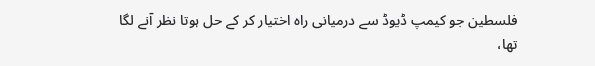فلسطین جو کیمپ ڈیوڈ سے درمیانی راہ اختیار کر کے حل ہوتا نظر آنے لگا تھا،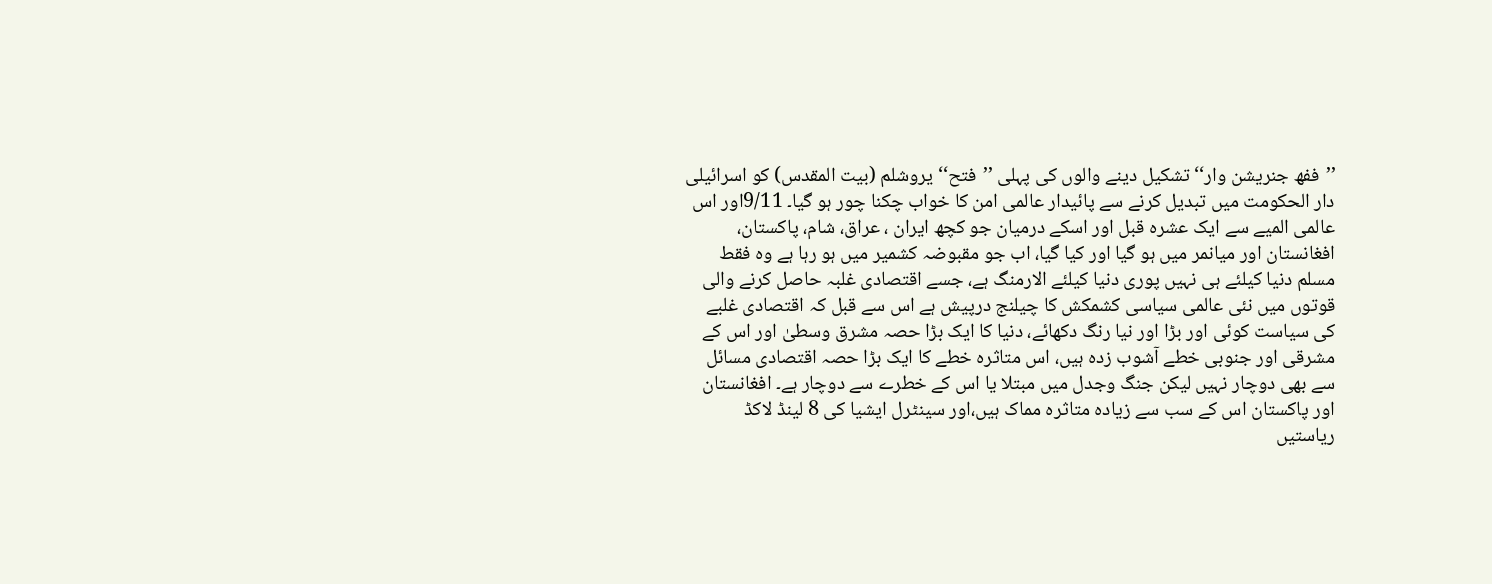’’ففھ جنریشن وار‘‘ تشکیل دینے والوں کی پہلی ’’فتح‘‘ یروشلم (بیت المقدس) کو اسرائیلی دار الحکومت میں تبدیل کرنے سے پائیدار عالمی امن کا خواب چکنا چور ہو گیا۔ 9/11اور اس عالمی المیے سے ایک عشرہ قبل اور اسکے درمیان جو کچھ ایران ، عراق، شام، پاکستان، افغانستان اور میانمر میں ہو گیا اور کیا گیا، اب جو مقبوضہ کشمیر میں ہو رہا ہے وہ فقط مسلم دنیا کیلئے ہی نہیں پوری دنیا کیلئے الارمنگ ہے، جسے اقتصادی غلبہ حاصل کرنے والی قوتوں میں نئی عالمی سیاسی کشمکش کا چیلنج درپیش ہے اس سے قبل کہ اقتصادی غلبے کی سیاست کوئی اور بڑا اور نیا رنگ دکھائے، دنیا کا ایک بڑا حصہ مشرق وسطیٰ اور اس کے مشرقی اور جنوبی خطے آشوب زدہ ہیں، اس متاثرہ خطے کا ایک بڑا حصہ اقتصادی مسائل سے بھی دوچار نہیں لیکن جنگ وجدل میں مبتلا یا اس کے خطرے سے دوچار ہے۔ افغانستان اور پاکستان اس کے سب سے زیادہ متاثرہ مماک ہیں،اور سینٹرل ایشیا کی 8 لینڈ لاکڈ ریاستیں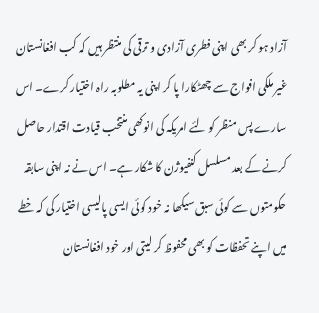آزاد ہو کر بھی اپنی فطری آزادی و ترقی کی منتظر ہیں کہ کب افغانستان غیر ملکی افواج سے چھٹکارا پا کر اپنی یہ مطلوبہ راہ اختیار کرے۔ اس سارے پس منظر کو لئے امریکہ کی انوکھی منتخب قیادت اقتدار حاصل کرنے کے بعد مسلسل کنفیوژن کا شکار ہے۔ اس نے نہ اپنی سابقہ حکومتوں سے کوئی سبق سیکھا نہ خود کوئی ایسی پالیسی اختیار کی کہ خطے میں اپنے تحفظات کو بھی محفوظ کر لیتی اور خود افغانستان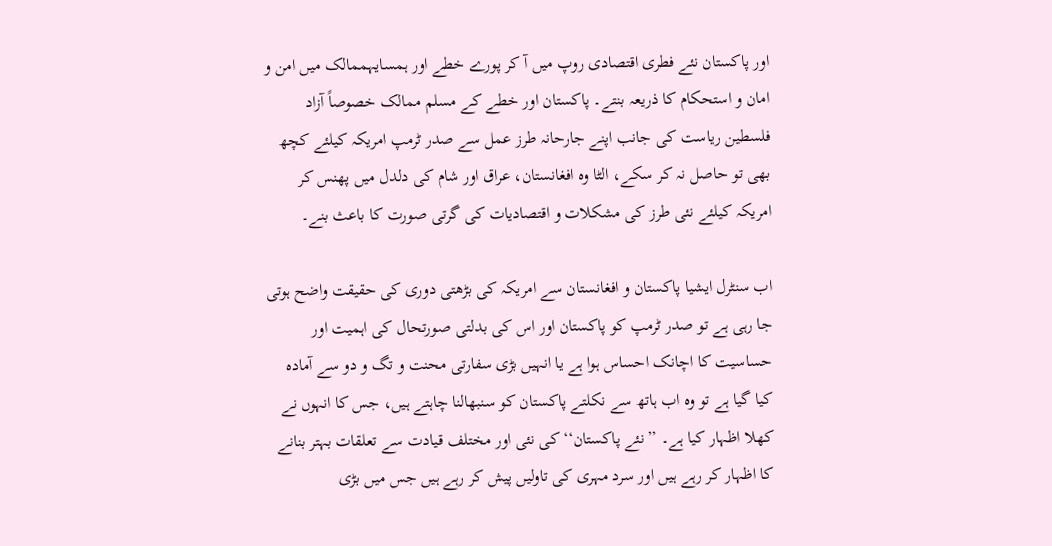اور پاکستان نئے فطری اقتصادی روپ میں آ کر پورے خطے اور ہمسایہممالک میں امن و امان و استحکام کا ذریعہ بنتے۔ پاکستان اور خطے کے مسلم ممالک خصوصاً آزاد فلسطین ریاست کی جانب اپنے جارحانہ طرز عمل سے صدر ٹرمپ امریکہ کیلئے کچھ بھی تو حاصل نہ کر سکے، الٹا وہ افغانستان، عراق اور شام کی دلدل میں پھنس کر امریکہ کیلئے نئی طرز کی مشکلات و اقتصادیات کی گرتی صورت کا باعث بنے۔

اب سنٹرل ایشیا پاکستان و افغانستان سے امریکہ کی بڑھتی دوری کی حقیقت واضح ہوتی جا رہی ہے تو صدر ٹرمپ کو پاکستان اور اس کی بدلتی صورتحال کی اہمیت اور حساسیت کا اچانک احساس ہوا ہے یا انہیں بڑی سفارتی محنت و تگ و دو سے آمادہ کیا گیا ہے تو وہ اب ہاتھ سے نکلتے پاکستان کو سنبھالنا چاہتے ہیں، جس کا انہوں نے کھلا اظہار کیا ہے۔ ’’نئے پاکستان‘‘ کی نئی اور مختلف قیادت سے تعلقات بہتر بنانے کا اظہار کر رہے ہیں اور سرد مہری کی تاولیں پیش کر رہے ہیں جس میں بڑی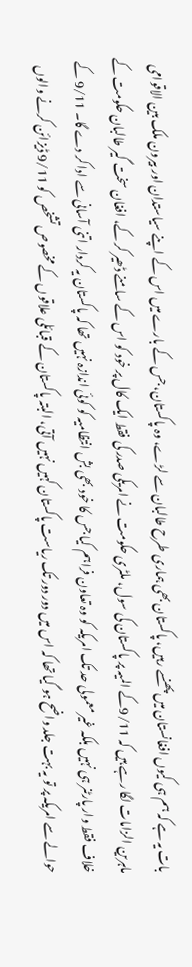بات یہ ہے کہ ہم ہی کیوں افغانستان میں پھنسے رہیں، پاکستان بھی ہماری طرح طالبان سے لڑے، وہ پاکستان، جس کے بارے میں اس کے اپنے سیاستدان اور بیرون ملک بین الاقوامی ماہرین الزامات لگا رہے ہیں کہ 9/11کے المیہ پر پاکستان کی سول، ملٹری حکومت نے امریکی صدر کی فقط ایک کال پر خود کو اس کے سامنے ڈھیر کر کے، افغان سخت گیر طالبان حکومت کے خلاف فقط وار پارٹنر ہی نہیں بلکہ غیر معمولی حد تک امریکہ کو وہ تعاون فراہم کیا جس کا خود بھی بش انتظامیہ کو کوئی اندازہ نہیں تھا کہ پاکستان یہ کردار اتنی آسانی سے ادا کر دے گا۔ 9/11 کے حوالے سے امریکہ پر تو یہ بہت جلد واضح ہو گیا تھا کہ اس میں دور دور تک ریاست پاکستان کہیں نہیں آتی، البتہ پاکستان کے قبائلی علاقوں کے مخصوص تشخص کو 9/11 ڈیزائن کرنے والوں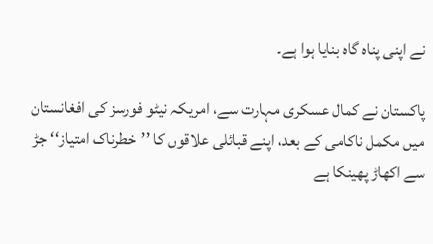نے اپنی پناہ گاہ بنایا ہوا ہے۔

پاکستان نے کمال عسکری مہارت سے، امریکہ نیٹو فورسز کی افغانستان میں مکمل ناکامی کے بعد، اپنے قبائلی علاقوں کا ’’خطرناک امتیاز‘‘ جڑ سے اکھاڑ پھینکا ہے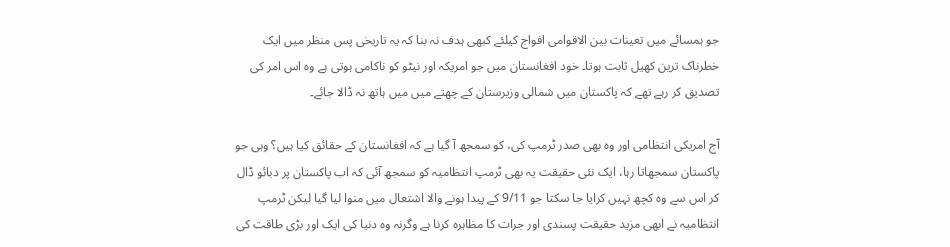جو ہمسائے میں تعینات بین الاقوامی افواج کیلئے کبھی ہدف نہ بنا کہ یہ تاریخی پس منظر میں ایک خطرناک ترین کھیل ثابت ہوتا۔ خود افغانستان میں جو امریکہ اور نیٹو کو ناکامی ہوتی ہے وہ اس امر کی تصدیق کر رہے تھے کہ پاکستان میں شمالی وزیرستان کے چھتے میں میں ہاتھ نہ ڈالا جائے۔

آج امریکی انتظامی اور وہ بھی صدر ٹرمپ کی، کو سمجھ آ گیا ہے کہ افغانستان کے حقائق کیا ہیں؟ وہی جو پاکستان سمجھاتا رہا، ایک نئی حقیقت یہ بھی ٹرمپ انتظامیہ کو سمجھ آئی کہ اب پاکستان پر دبائو ڈال کر اس سے وہ کچھ نہیں کرایا جا سکتا جو 9/11 کے پیدا ہونے والا اشتعال میں منوا لیا گیا لیکن ٹرمپ انتظامیہ نے ابھی مزید حقیقت پسندی اور جرات کا مظاہرہ کرنا ہے وگرنہ وہ دنیا کی ایک اور بڑی طاقت کی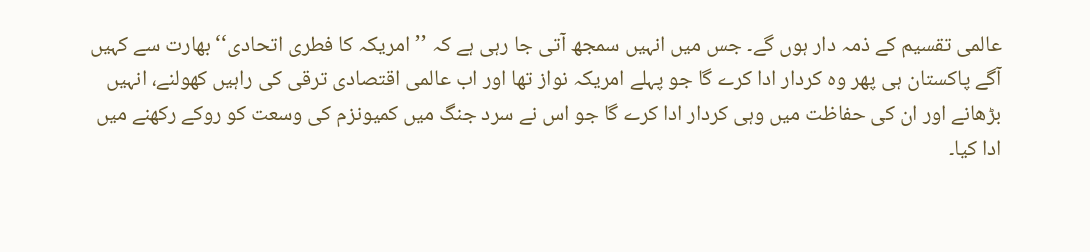عالمی تقسیم کے ذمہ دار ہوں گے۔ جس میں انہیں سمجھ آتی جا رہی ہے کہ ’’امریکہ کا فطری اتحادی‘‘ بھارت سے کہیں آگے پاکستان ہی پھر وہ کردار ادا کرے گا جو پہلے امریکہ نواز تھا اور اب عالمی اقتصادی ترقی کی راہیں کھولنے، انہیں بڑھانے اور ان کی حفاظت میں وہی کردار ادا کرے گا جو اس نے سرد جنگ میں کمیونزم کی وسعت کو روکے رکھنے میں ادا کیا۔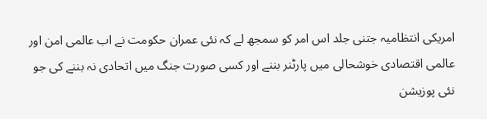امریکی انتظامیہ جتنی جلد اس امر کو سمجھ لے کہ نئی عمران حکومت نے اب عالمی امن اور عالمی اقتصادی خوشحالی میں پارٹنر بننے اور کسی صورت جنگ میں اتحادی نہ بننے کی جو نئی پوزیشن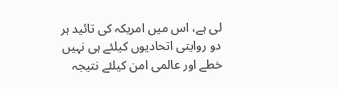لی ہے، اس میں امریکہ کی تائید ہر دو روایتی اتحادیوں کیلئے ہی نہیں خطے اور عالمی امن کیلئے نتیجہ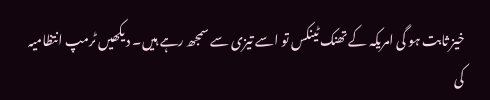خیز ثابت ہو گی امریکہ کے تھنک ٹینکس تو اسے تیزی سے سمجھ رہے ہیں۔ دیکھیں ٹرمپ انتظامیہ کی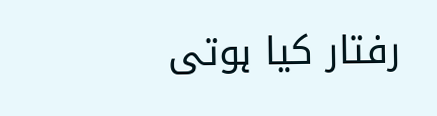رفتار کیا ہوتی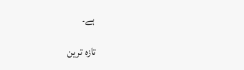ہے۔

تازہ ترین